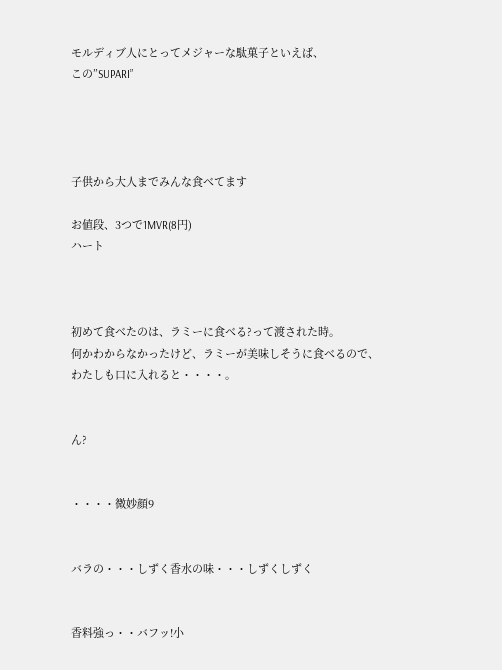モルディブ人にとってメジャーな駄菓子といえば、
この”SUPARI”




子供から大人までみんな食べてます

お値段、3つで1MVR(8円)
ハート



初めて食べたのは、ラミーに食べる?って渡された時。
何かわからなかったけど、ラミーが美味しそうに食べるので、
わたしも口に入れると・・・・。


ん?


・・・・微妙顔9


バラの・・・しずく香水の味・・・しずくしずく


香料強っ・・バフッ!小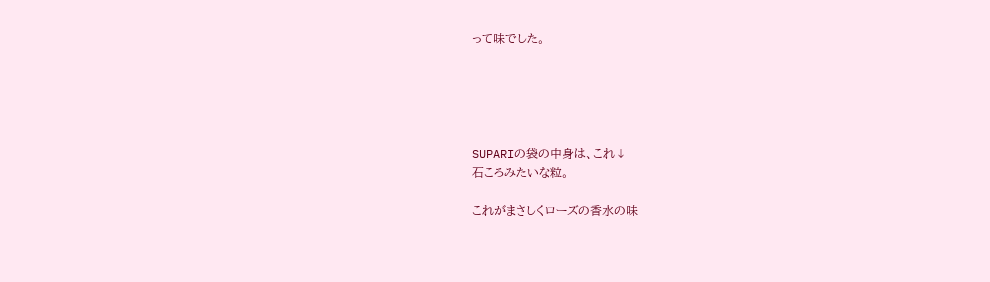って味でした。





SUPARIの袋の中身は、これ↓
石ころみたいな粒。

これがまさしくローズの香水の味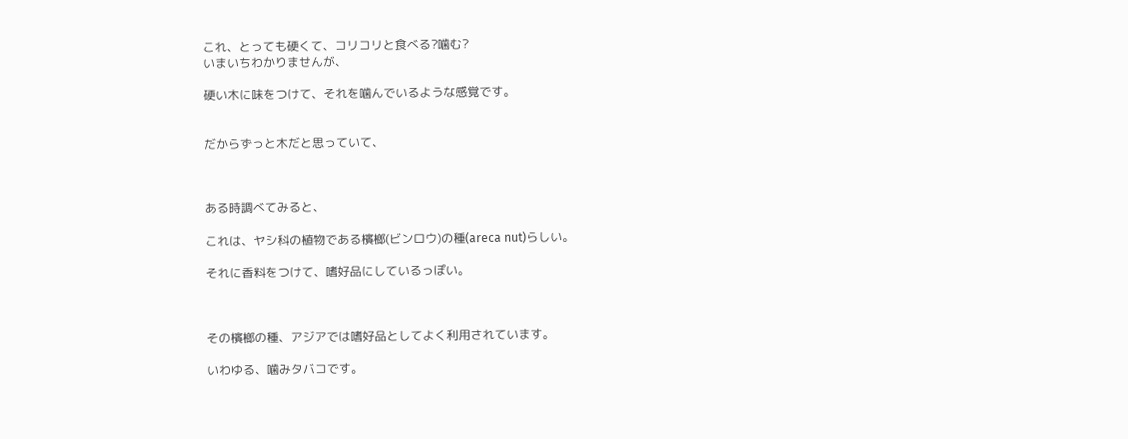これ、とっても硬くて、コリコリと食べる?噛む?
いまいちわかりませんが、

硬い木に味をつけて、それを噛んでいるような感覚です。


だからずっと木だと思っていて、



ある時調べてみると、

これは、ヤシ科の植物である檳榔(ビンロウ)の種(areca nut)らしい。

それに香料をつけて、嗜好品にしているっぽい。



その檳榔の種、アジアでは嗜好品としてよく利用されています。

いわゆる、噛みタバコです。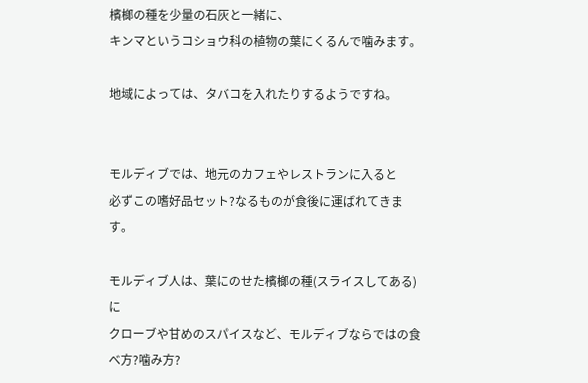檳榔の種を少量の石灰と一緒に、
キンマというコショウ科の植物の葉にくるんで噛みます。

地域によっては、タバコを入れたりするようですね。


モルディブでは、地元のカフェやレストランに入ると
必ずこの嗜好品セット?なるものが食後に運ばれてきます。

モルディブ人は、葉にのせた檳榔の種(スライスしてある)に
クローブや甘めのスパイスなど、モルディブならではの食べ方?噛み方?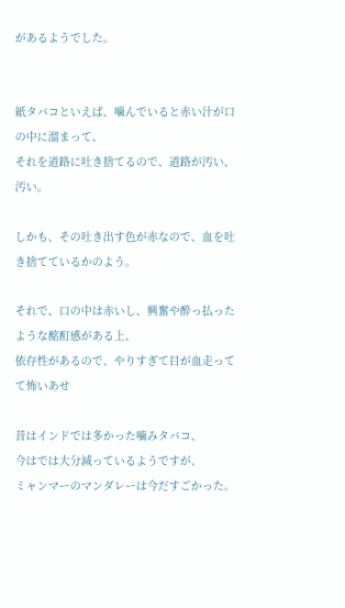があるようでした。


紙タバコといえば、噛んでいると赤い汁が口の中に溜まって、
それを道路に吐き捨てるので、道路が汚い、汚い。

しかも、その吐き出す色が赤なので、血を吐き捨てているかのよう。

それで、口の中は赤いし、興奮や酔っ払ったような酩酊感がある上、
依存性があるので、やりすぎて目が血走ってて怖いあせ

昔はインドでは多かった噛みタバコ、
今はでは大分減っているようですが、
ミャンマーのマンダレーは今だすごかった。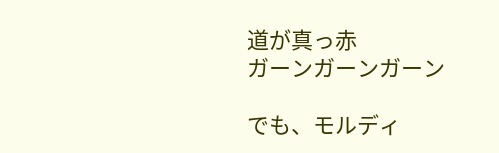道が真っ赤
ガーンガーンガーン

でも、モルディ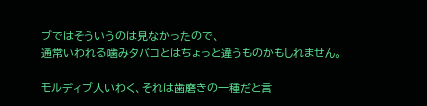ブではそういうのは見なかったので、
通常いわれる噛みタバコとはちょっと違うものかもしれません。

モルディブ人いわく、それは歯磨きの一種だと言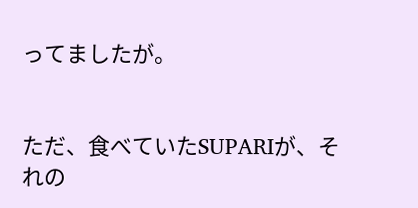ってましたが。


ただ、食べていたSUPARIが、それの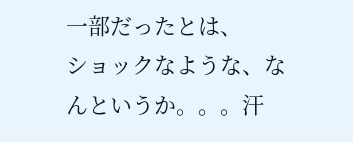一部だったとは、
ショックなような、なんというか。。。汗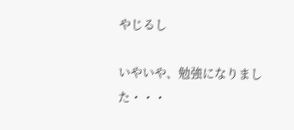やじるし

いやいや、勉強になりました・・・